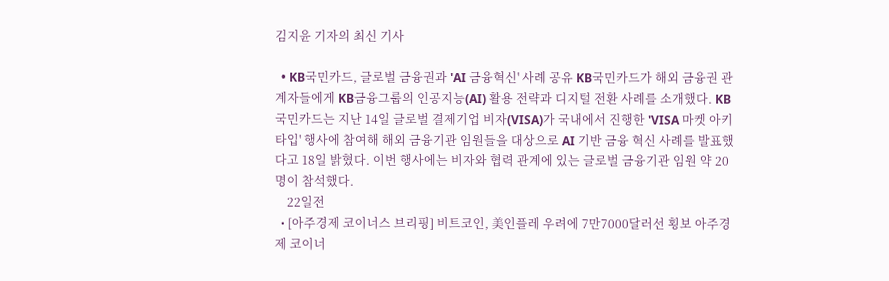김지윤 기자의 최신 기사

  • KB국민카드, 글로벌 금융권과 'AI 금융혁신' 사례 공유 KB국민카드가 해외 금융권 관계자들에게 KB금융그룹의 인공지능(AI) 활용 전략과 디지털 전환 사례를 소개했다. KB국민카드는 지난 14일 글로벌 결제기업 비자(VISA)가 국내에서 진행한 'VISA 마켓 아키타입' 행사에 참여해 해외 금융기관 임원들을 대상으로 AI 기반 금융 혁신 사례를 발표했다고 18일 밝혔다. 이번 행사에는 비자와 협력 관계에 있는 글로벌 금융기관 임원 약 20명이 참석했다.
    22일전
  • [아주경제 코이너스 브리핑] 비트코인, 美인플레 우려에 7만7000달러선 횡보 아주경제 코이너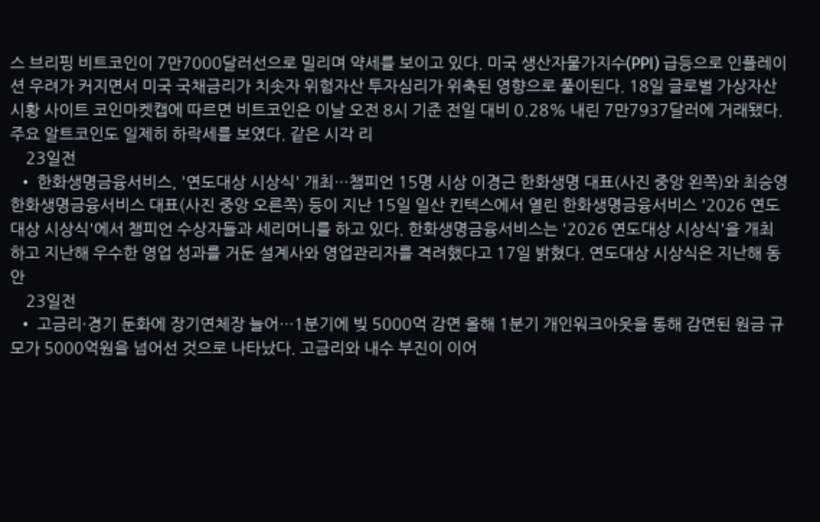스 브리핑 비트코인이 7만7000달러선으로 밀리며 약세를 보이고 있다. 미국 생산자물가지수(PPI) 급등으로 인플레이션 우려가 커지면서 미국 국채금리가 치솟자 위험자산 투자심리가 위축된 영향으로 풀이된다. 18일 글로벌 가상자산 시황 사이트 코인마켓캡에 따르면 비트코인은 이날 오전 8시 기준 전일 대비 0.28% 내린 7만7937달러에 거래됐다. 주요 알트코인도 일제히 하락세를 보였다. 같은 시각 리
    23일전
  • 한화생명금융서비스, '연도대상 시상식' 개최…챔피언 15명 시상 이경근 한화생명 대표(사진 중앙 왼쪽)와 최승영 한화생명금융서비스 대표(사진 중앙 오른쪽) 등이 지난 15일 일산 킨텍스에서 열린 한화생명금융서비스 '2026 연도대상 시상식'에서 챔피언 수상자들과 세리머니를 하고 있다. 한화생명금융서비스는 '2026 연도대상 시상식'을 개최하고 지난해 우수한 영업 성과를 거둔 설계사와 영업관리자를 격려했다고 17일 밝혔다. 연도대상 시상식은 지난해 동안
    23일전
  • 고금리·경기 둔화에 장기연체장 늘어…1분기에 빚 5000억 감면 올해 1분기 개인워크아웃을 통해 감면된 원금 규모가 5000억원을 넘어선 것으로 나타났다. 고금리와 내수 부진이 이어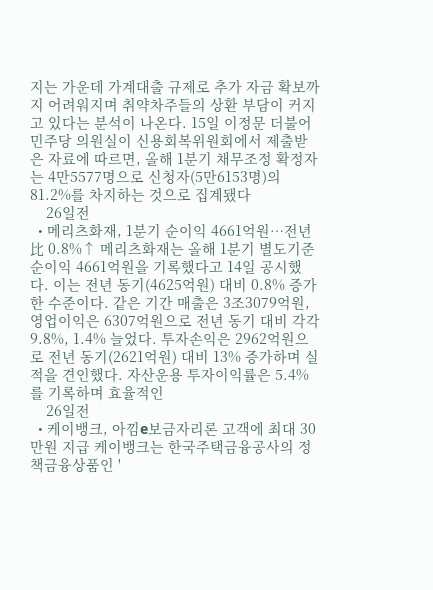지는 가운데 가계대출 규제로 추가 자금 확보까지 어려워지며 취약차주들의 상환 부담이 커지고 있다는 분석이 나온다. 15일 이정문 더불어민주당 의원실이 신용회복위원회에서 제출받은 자료에 따르면, 올해 1분기 채무조정 확정자는 4만5577명으로 신청자(5만6153명)의 81.2%를 차지하는 것으로 집계됐다
    26일전
  • 메리츠화재, 1분기 순이익 4661억원…전년比 0.8%↑ 메리츠화재는 올해 1분기 별도기준 순이익 4661억원을 기록했다고 14일 공시했다. 이는 전년 동기(4625억원) 대비 0.8% 증가한 수준이다. 같은 기간 매출은 3조3079억원, 영업이익은 6307억원으로 전년 동기 대비 각각 9.8%, 1.4% 늘었다. 투자손익은 2962억원으로 전년 동기(2621억원) 대비 13% 증가하며 실적을 견인했다. 자산운용 투자이익률은 5.4%를 기록하며 효율적인
    26일전
  • 케이뱅크, 아낌e보금자리론 고객에 최대 30만원 지급 케이뱅크는 한국주택금융공사의 정책금융상품인 '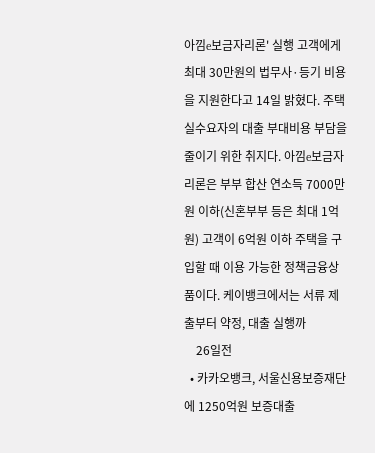아낌e보금자리론' 실행 고객에게 최대 30만원의 법무사·등기 비용을 지원한다고 14일 밝혔다. 주택 실수요자의 대출 부대비용 부담을 줄이기 위한 취지다. 아낌e보금자리론은 부부 합산 연소득 7000만원 이하(신혼부부 등은 최대 1억원) 고객이 6억원 이하 주택을 구입할 때 이용 가능한 정책금융상품이다. 케이뱅크에서는 서류 제출부터 약정, 대출 실행까
    26일전
  • 카카오뱅크, 서울신용보증재단에 1250억원 보증대출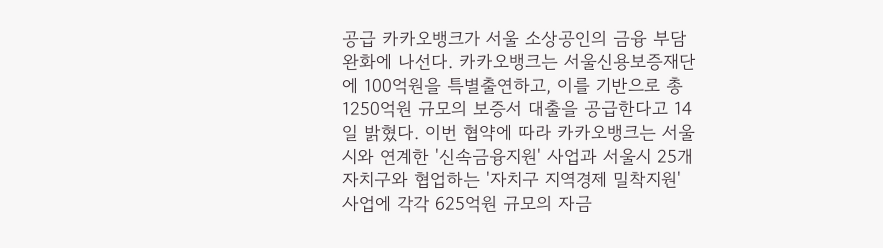공급 카카오뱅크가 서울 소상공인의 금융 부담 완화에 나선다. 카카오뱅크는 서울신용보증재단에 100억원을 특별출연하고, 이를 기반으로 총 1250억원 규모의 보증서 대출을 공급한다고 14일 밝혔다. 이번 협약에 따라 카카오뱅크는 서울시와 연계한 '신속금융지원' 사업과 서울시 25개 자치구와 협업하는 '자치구 지역경제 밀착지원' 사업에 각각 625억원 규모의 자금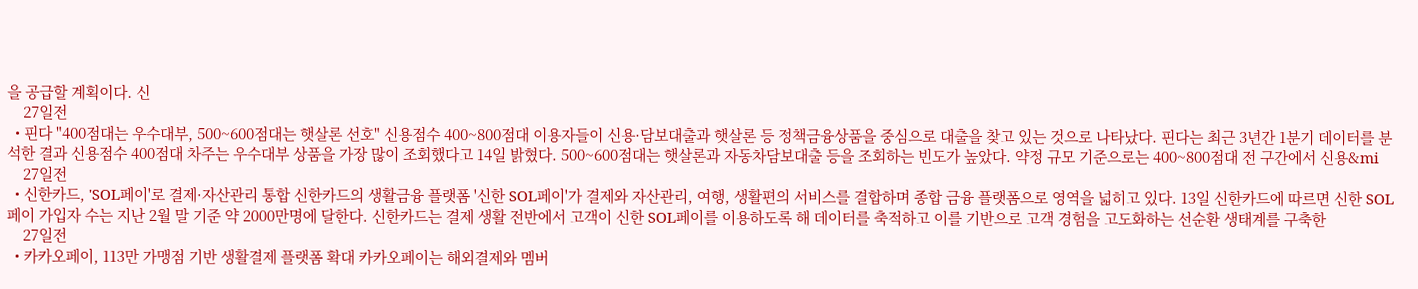을 공급할 계획이다. 신
    27일전
  • 핀다 "400점대는 우수대부, 500~600점대는 햇살론 선호" 신용점수 400~800점대 이용자들이 신용·담보대출과 햇살론 등 정책금융상품을 중심으로 대출을 찾고 있는 것으로 나타났다. 핀다는 최근 3년간 1분기 데이터를 분석한 결과 신용점수 400점대 차주는 우수대부 상품을 가장 많이 조회했다고 14일 밝혔다. 500~600점대는 햇살론과 자동차담보대출 등을 조회하는 빈도가 높았다. 약정 규모 기준으로는 400~800점대 전 구간에서 신용&mi
    27일전
  • 신한카드, 'SOL페이'로 결제·자산관리 통합 신한카드의 생활금융 플랫폼 '신한 SOL페이'가 결제와 자산관리, 여행, 생활편의 서비스를 결합하며 종합 금융 플랫폼으로 영역을 넓히고 있다. 13일 신한카드에 따르면 신한 SOL페이 가입자 수는 지난 2월 말 기준 약 2000만명에 달한다. 신한카드는 결제 생활 전반에서 고객이 신한 SOL페이를 이용하도록 해 데이터를 축적하고 이를 기반으로 고객 경험을 고도화하는 선순환 생태계를 구축한
    27일전
  • 카카오페이, 113만 가맹점 기반 생활결제 플랫폼 확대 카카오페이는 해외결제와 멤버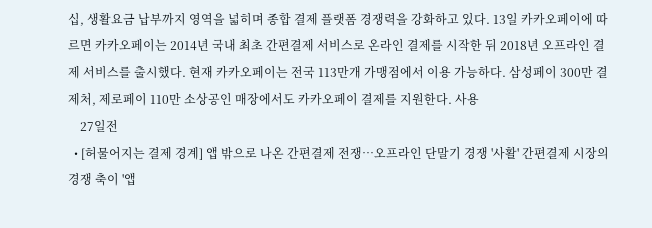십, 생활요금 납부까지 영역을 넓히며 종합 결제 플랫폼 경쟁력을 강화하고 있다. 13일 카카오페이에 따르면 카카오페이는 2014년 국내 최초 간편결제 서비스로 온라인 결제를 시작한 뒤 2018년 오프라인 결제 서비스를 출시했다. 현재 카카오페이는 전국 113만개 가맹점에서 이용 가능하다. 삼성페이 300만 결제처, 제로페이 110만 소상공인 매장에서도 카카오페이 결제를 지원한다. 사용
    27일전
  • [허물어지는 결제 경계] 앱 밖으로 나온 간편결제 전쟁…오프라인 단말기 경쟁 '사활' 간편결제 시장의 경쟁 축이 '앱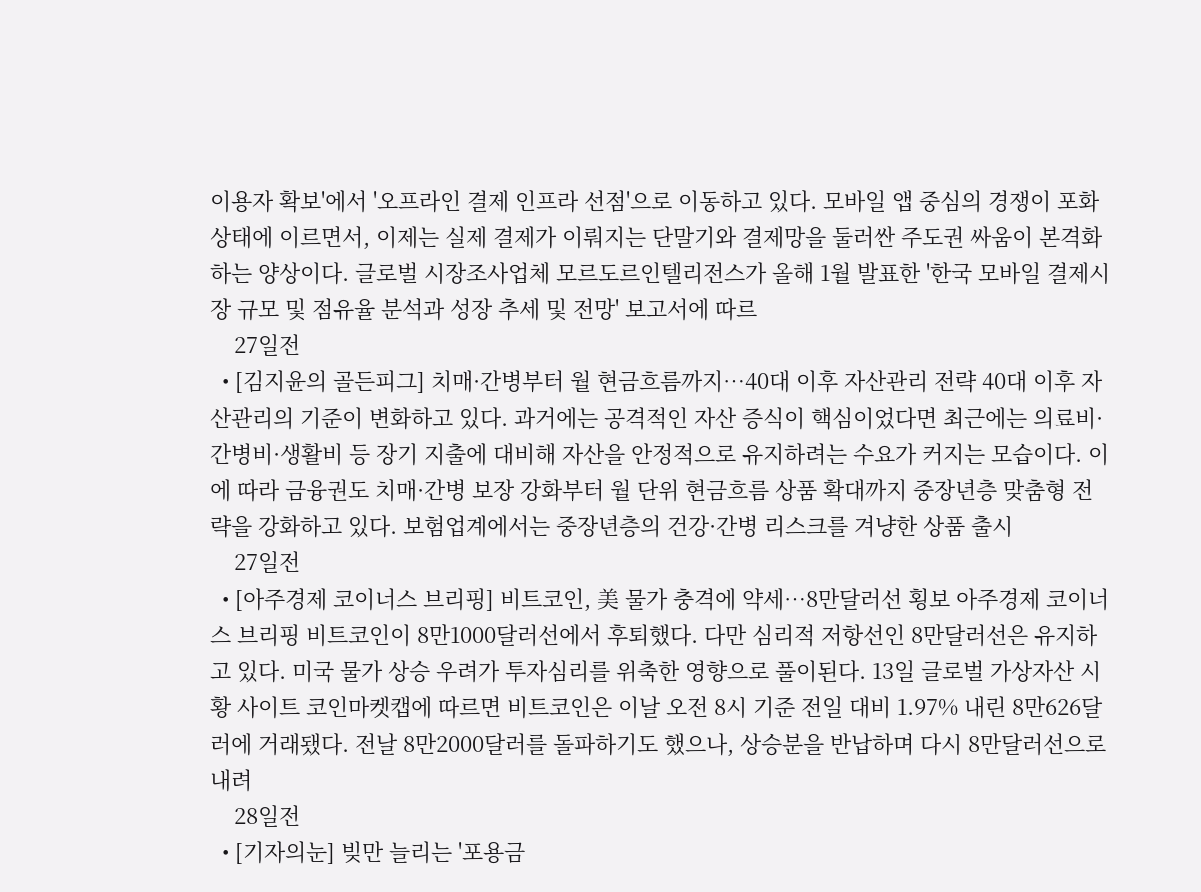이용자 확보'에서 '오프라인 결제 인프라 선점'으로 이동하고 있다. 모바일 앱 중심의 경쟁이 포화 상태에 이르면서, 이제는 실제 결제가 이뤄지는 단말기와 결제망을 둘러싼 주도권 싸움이 본격화하는 양상이다. 글로벌 시장조사업체 모르도르인텔리전스가 올해 1월 발표한 '한국 모바일 결제시장 규모 및 점유율 분석과 성장 추세 및 전망' 보고서에 따르
    27일전
  • [김지윤의 골든피그] 치매·간병부터 월 현금흐름까지…40대 이후 자산관리 전략 40대 이후 자산관리의 기준이 변화하고 있다. 과거에는 공격적인 자산 증식이 핵심이었다면 최근에는 의료비·간병비·생활비 등 장기 지출에 대비해 자산을 안정적으로 유지하려는 수요가 커지는 모습이다. 이에 따라 금융권도 치매·간병 보장 강화부터 월 단위 현금흐름 상품 확대까지 중장년층 맞춤형 전략을 강화하고 있다. 보험업계에서는 중장년층의 건강·간병 리스크를 겨냥한 상품 출시
    27일전
  • [아주경제 코이너스 브리핑] 비트코인, 美 물가 충격에 약세…8만달러선 횡보 아주경제 코이너스 브리핑 비트코인이 8만1000달러선에서 후퇴했다. 다만 심리적 저항선인 8만달러선은 유지하고 있다. 미국 물가 상승 우려가 투자심리를 위축한 영향으로 풀이된다. 13일 글로벌 가상자산 시황 사이트 코인마켓캡에 따르면 비트코인은 이날 오전 8시 기준 전일 대비 1.97% 내린 8만626달러에 거래됐다. 전날 8만2000달러를 돌파하기도 했으나, 상승분을 반납하며 다시 8만달러선으로 내려
    28일전
  • [기자의눈] 빚만 늘리는 '포용금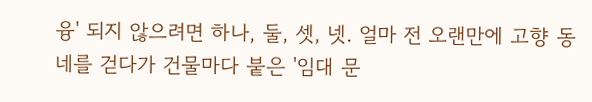융' 되지 않으려면 하나, 둘, 셋, 넷. 얼마 전 오랜만에 고향 동네를 걷다가 건물마다 붙은 '임대 문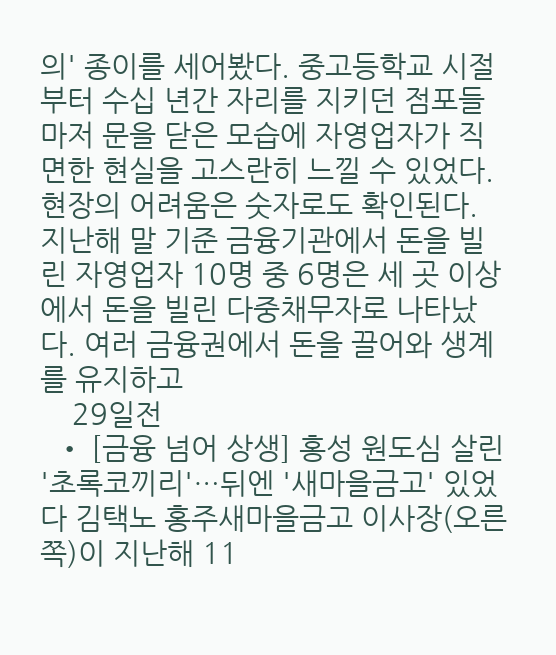의' 종이를 세어봤다. 중고등학교 시절부터 수십 년간 자리를 지키던 점포들마저 문을 닫은 모습에 자영업자가 직면한 현실을 고스란히 느낄 수 있었다. 현장의 어려움은 숫자로도 확인된다. 지난해 말 기준 금융기관에서 돈을 빌린 자영업자 10명 중 6명은 세 곳 이상에서 돈을 빌린 다중채무자로 나타났다. 여러 금융권에서 돈을 끌어와 생계를 유지하고
    29일전
  • [금융 넘어 상생] 홍성 원도심 살린 '초록코끼리'…뒤엔 '새마을금고' 있었다 김택노 홍주새마을금고 이사장(오른쪽)이 지난해 11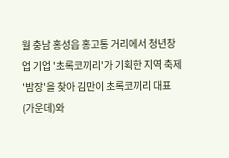월 충남 홍성읍 홍고통 거리에서 청년창업 기업 '초록코끼리'가 기획한 지역 축제 '밤장'을 찾아 김만이 초록코끼리 대표(가운데)와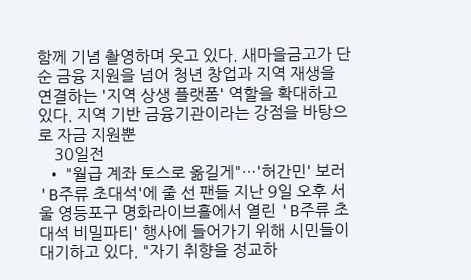함께 기념 촬영하며 웃고 있다. 새마을금고가 단순 금융 지원을 넘어 청년 창업과 지역 재생을 연결하는 '지역 상생 플랫폼' 역할을 확대하고 있다. 지역 기반 금융기관이라는 강점을 바탕으로 자금 지원뿐
    30일전
  • "월급 계좌 토스로 옮길게"…'허간민' 보러 'B주류 초대석'에 줄 선 팬들 지난 9일 오후 서울 영등포구 명화라이브홀에서 열린 'B주류 초대석 비밀파티' 행사에 들어가기 위해 시민들이 대기하고 있다. "자기 취향을 정교하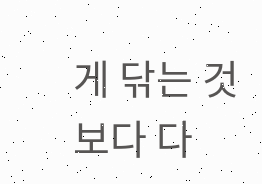게 닦는 것보다 다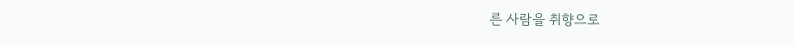른 사람을 취향으로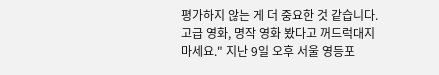평가하지 않는 게 더 중요한 것 같습니다. 고급 영화, 명작 영화 봤다고 꺼드럭대지 마세요." 지난 9일 오후 서울 영등포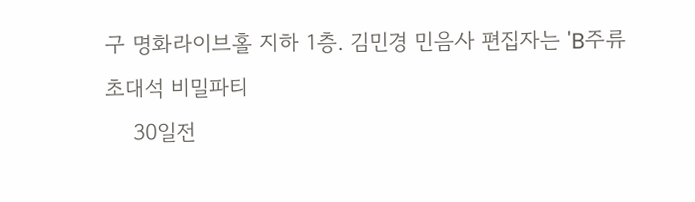구 명화라이브홀 지하 1층. 김민경 민음사 편집자는 'B주류 초대석 비밀파티
    30일전